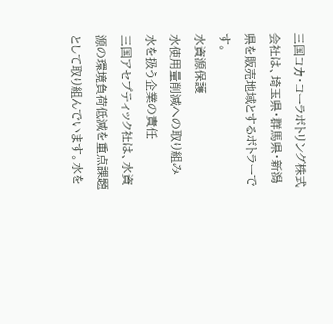三国コカ・コーラボトリング株式会社は、埼玉県・群馬県・新潟県を販売地域とするボトラーです。
水資源保護
水使用量削減への取り組み
水を扱う企業の責任
三国アセプティック社は、水資源の環境負荷低減を重点課題として取り組んでいます。水を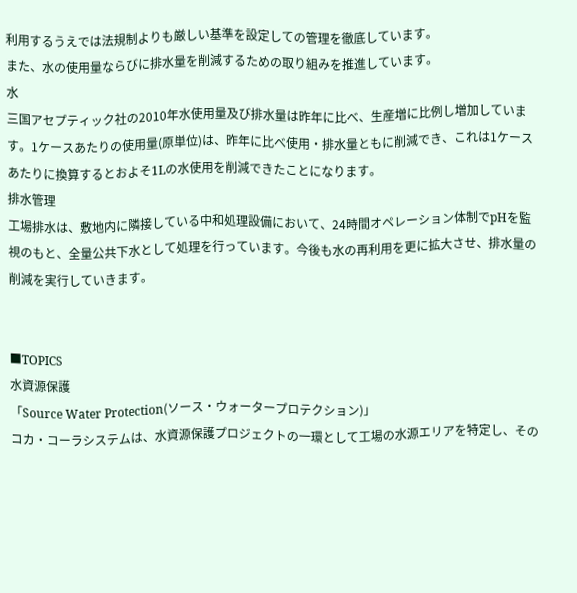利用するうえでは法規制よりも厳しい基準を設定しての管理を徹底しています。
また、水の使用量ならびに排水量を削減するための取り組みを推進しています。
水
三国アセプティック社の2010年水使用量及び排水量は昨年に比べ、生産増に比例し増加しています。1ケースあたりの使用量(原単位)は、昨年に比べ使用・排水量ともに削減でき、これは1ケースあたりに換算するとおよそ1Lの水使用を削減できたことになります。
排水管理
工場排水は、敷地内に隣接している中和処理設備において、24時間オペレーション体制でpHを監視のもと、全量公共下水として処理を行っています。今後も水の再利用を更に拡大させ、排水量の削減を実行していきます。


■TOPICS
水資源保護
「Source Water Protection(ソース・ウォータープロテクション)」
コカ・コーラシステムは、水資源保護プロジェクトの一環として工場の水源エリアを特定し、その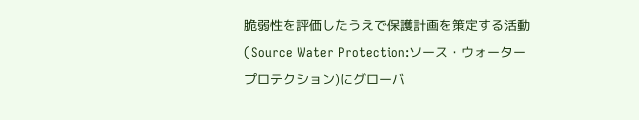脆弱性を評価したうえで保護計画を策定する活動(Source Water Protection:ソース・ウォータープロテクション)にグローバ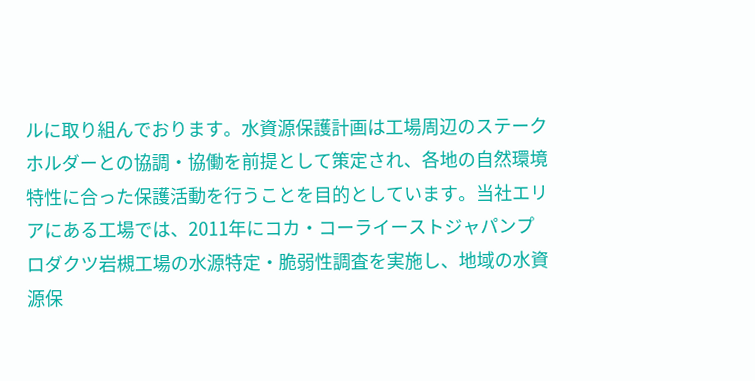ルに取り組んでおります。水資源保護計画は工場周辺のステークホルダーとの協調・協働を前提として策定され、各地の自然環境特性に合った保護活動を行うことを目的としています。当社エリアにある工場では、2011年にコカ・コーライーストジャパンプロダクツ岩槻工場の水源特定・脆弱性調査を実施し、地域の水資源保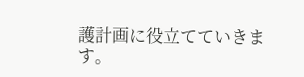護計画に役立てていきます。